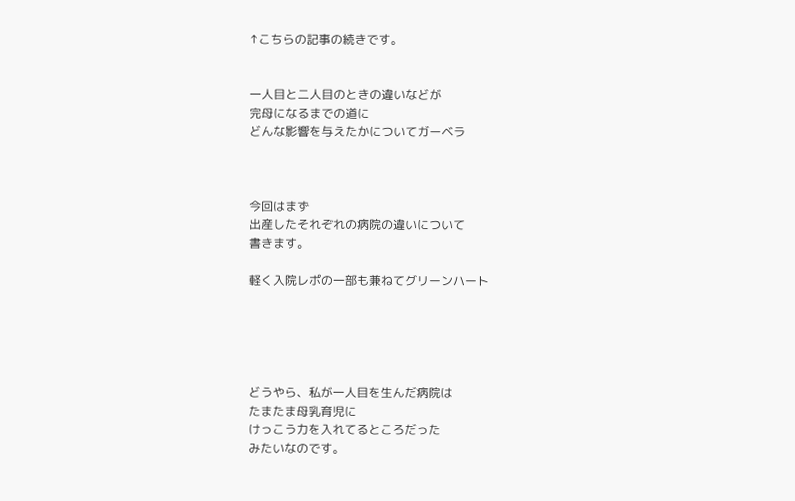↑こちらの記事の続きです。


一人目と二人目のときの違いなどが
完母になるまでの道に
どんな影響を与えたかについてガーベラ



今回はまず
出産したそれぞれの病院の違いについて
書きます。

軽く入院レポの一部も兼ねてグリーンハート





どうやら、私が一人目を生んだ病院は
たまたま母乳育児に
けっこう力を入れてるところだった
みたいなのです。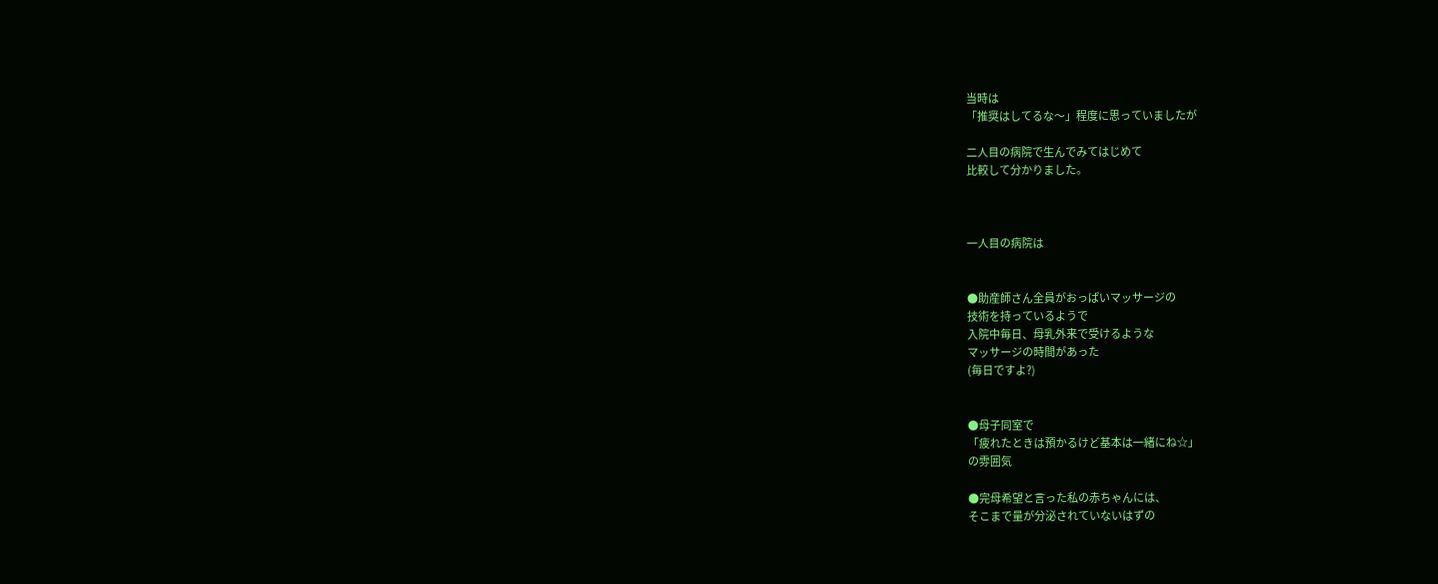当時は
「推奨はしてるな〜」程度に思っていましたが

二人目の病院で生んでみてはじめて
比較して分かりました。



一人目の病院は


●助産師さん全員がおっぱいマッサージの
技術を持っているようで
入院中毎日、母乳外来で受けるような
マッサージの時間があった
(毎日ですよ?)


●母子同室で
「疲れたときは預かるけど基本は一緒にね☆」
の雰囲気

●完母希望と言った私の赤ちゃんには、
そこまで量が分泌されていないはずの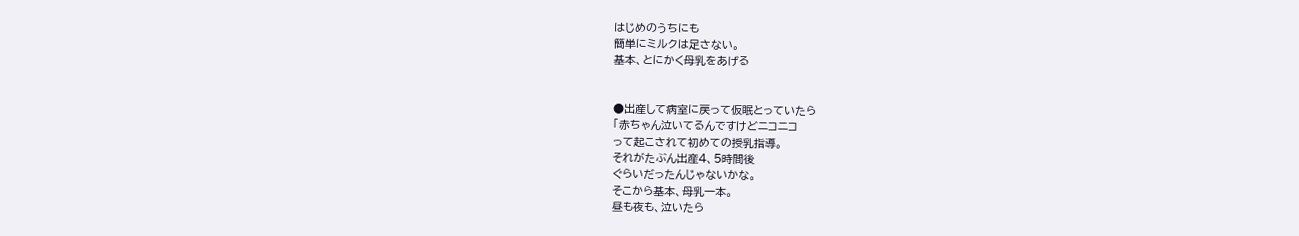はじめのうちにも
簡単にミルクは足さない。
基本、とにかく母乳をあげる


●出産して病室に戻って仮眠とっていたら
「赤ちゃん泣いてるんですけどニコニコ
って起こされて初めての授乳指導。
それがたぶん出産4、5時間後
ぐらいだったんじゃないかな。
そこから基本、母乳一本。
昼も夜も、泣いたら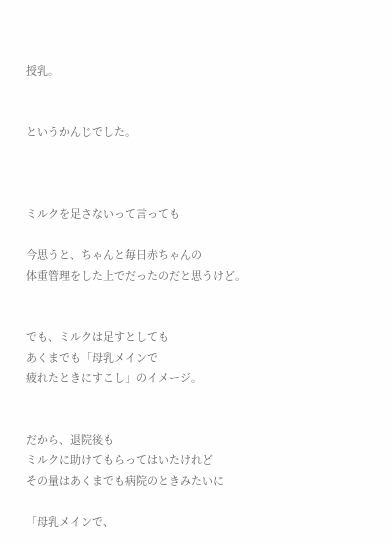授乳。


というかんじでした。



ミルクを足さないって言っても

今思うと、ちゃんと毎日赤ちゃんの
体重管理をした上でだったのだと思うけど。


でも、ミルクは足すとしても
あくまでも「母乳メインで
疲れたときにすこし」のイメージ。


だから、退院後も
ミルクに助けてもらってはいたけれど
その量はあくまでも病院のときみたいに

「母乳メインで、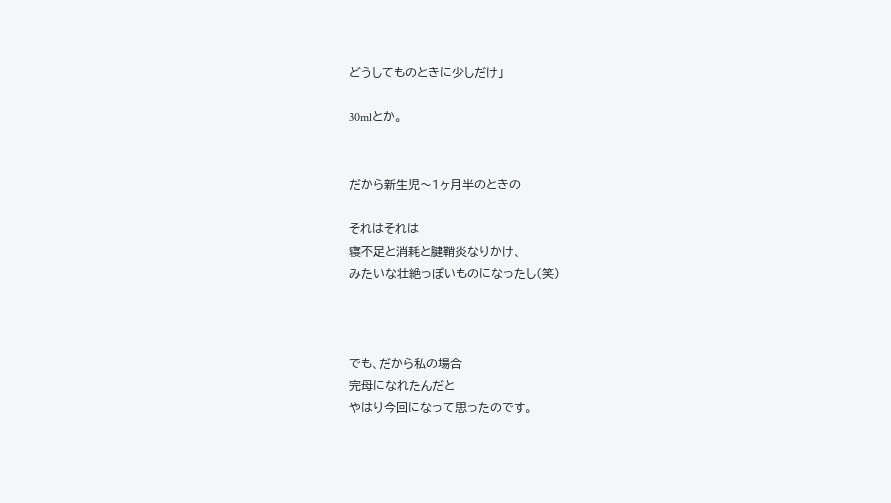どうしてものときに少しだけ」

30mlとか。


だから新生児〜1ヶ月半のときの

それはそれは
寝不足と消耗と腱鞘炎なりかけ、
みたいな壮絶っぽいものになったし(笑)



でも、だから私の場合
完母になれたんだと
やはり今回になって思ったのです。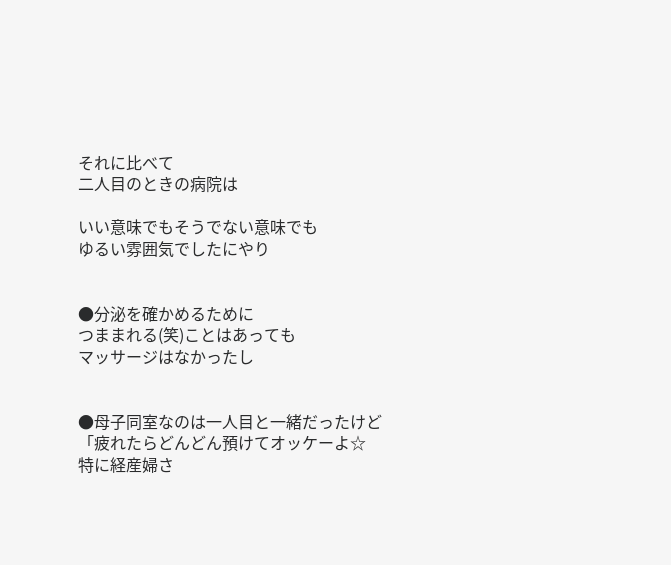それに比べて
二人目のときの病院は

いい意味でもそうでない意味でも
ゆるい雰囲気でしたにやり


●分泌を確かめるために
つままれる(笑)ことはあっても
マッサージはなかったし


●母子同室なのは一人目と一緒だったけど
「疲れたらどんどん預けてオッケーよ☆
特に経産婦さ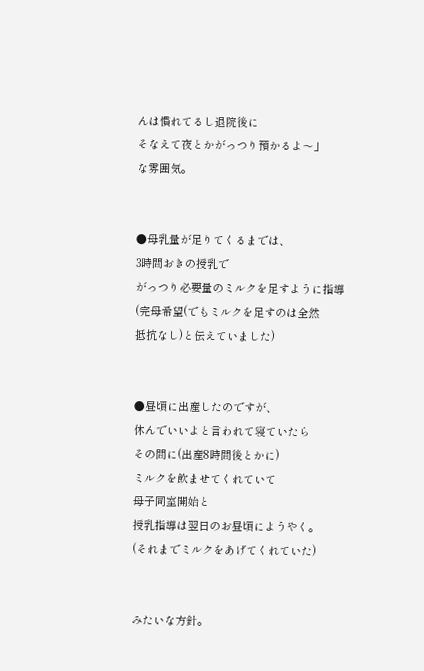んは慣れてるし退院後に
そなえて夜とかがっつり預かるよ〜」
な雰囲気。


●母乳量が足りてくるまでは、
3時間おきの授乳で
がっつり必要量のミルクを足すように指導
(完母希望(でもミルクを足すのは全然
抵抗なし)と伝えていました)


●昼頃に出産したのですが、
休んでいいよと言われて寝ていたら
その間に(出産8時間後とかに)
ミルクを飲ませてくれていて
母子同室開始と
授乳指導は翌日のお昼頃にようやく。
(それまでミルクをあげてくれていた)


みたいな方針。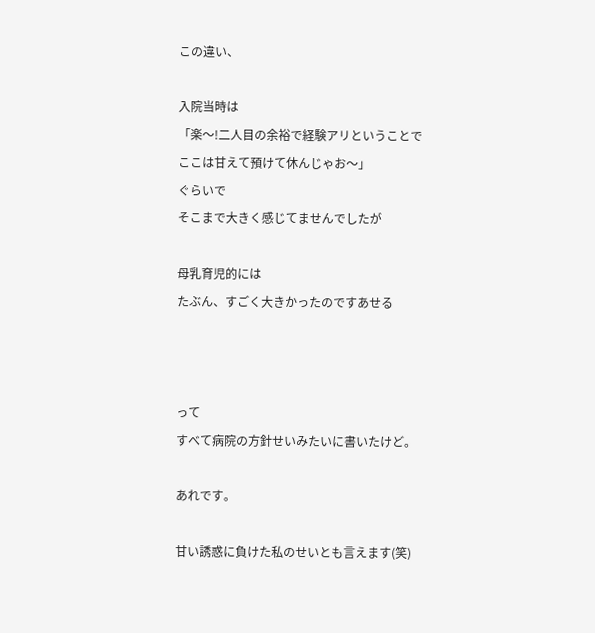この違い、

入院当時は
「楽〜!二人目の余裕で経験アリということで
ここは甘えて預けて休んじゃお〜」
ぐらいで
そこまで大きく感じてませんでしたが

母乳育児的には
たぶん、すごく大きかったのですあせる



って
すべて病院の方針せいみたいに書いたけど。

あれです。

甘い誘惑に負けた私のせいとも言えます(笑)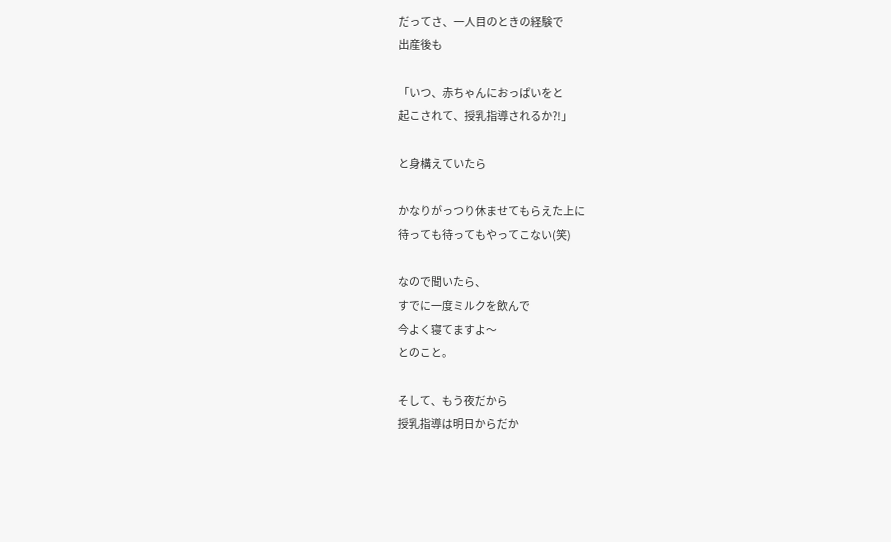だってさ、一人目のときの経験で
出産後も

「いつ、赤ちゃんにおっぱいをと
起こされて、授乳指導されるか?!」

と身構えていたら

かなりがっつり休ませてもらえた上に
待っても待ってもやってこない(笑)

なので聞いたら、
すでに一度ミルクを飲んで
今よく寝てますよ〜
とのこと。

そして、もう夜だから
授乳指導は明日からだか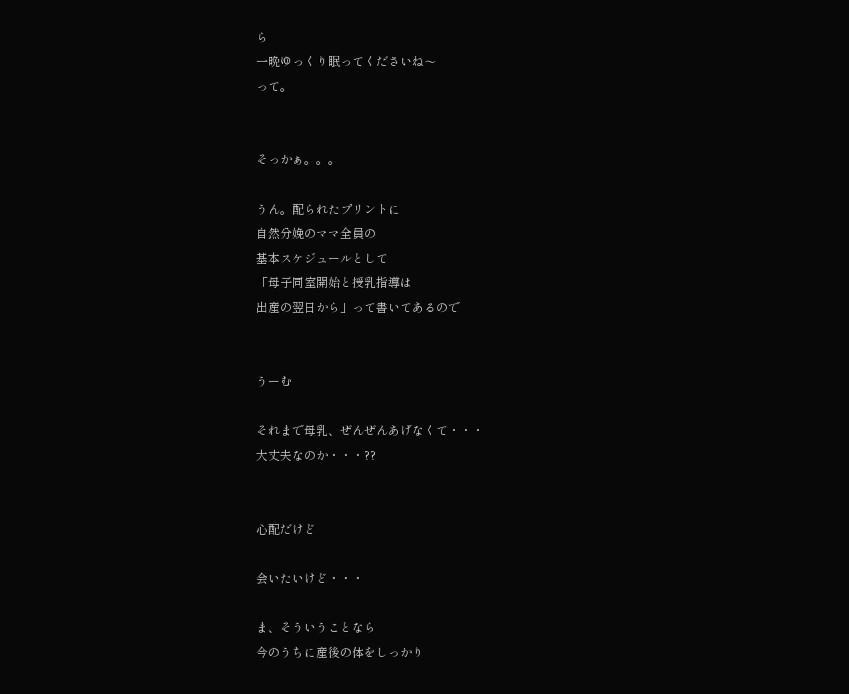ら
一晩ゆっくり眠ってくださいね〜
って。


そっかぁ。。。

うん。配られたプリントに
自然分娩のママ全員の
基本スケジュールとして
「母子同室開始と授乳指導は
出産の翌日から」って書いてあるので


うーむ

それまで母乳、ぜんぜんあげなくて・・・
大丈夫なのか・・・??


心配だけど

会いたいけど・・・

ま、そういうことなら
今のうちに産後の体をしっかり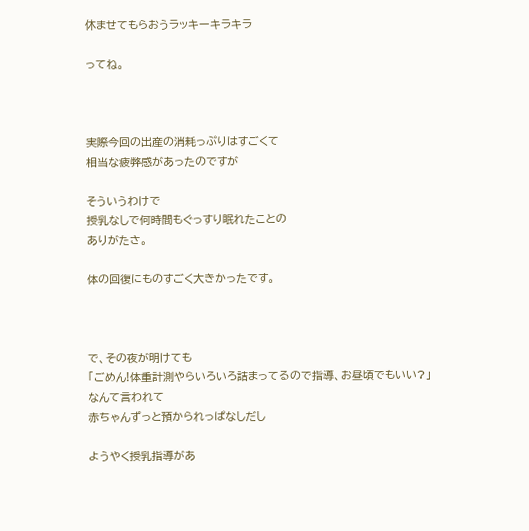休ませてもらおうラッキーキラキラ

ってね。



実際今回の出産の消耗っぷりはすごくて
相当な疲弊感があったのですが

そういうわけで
授乳なしで何時間もぐっすり眠れたことの
ありがたさ。

体の回復にものすごく大きかったです。



で、その夜が明けても
「ごめん!体重計測やらいろいろ詰まってるので指導、お昼頃でもいい?」
なんて言われて
赤ちゃんずっと預かられっぱなしだし

ようやく授乳指導があ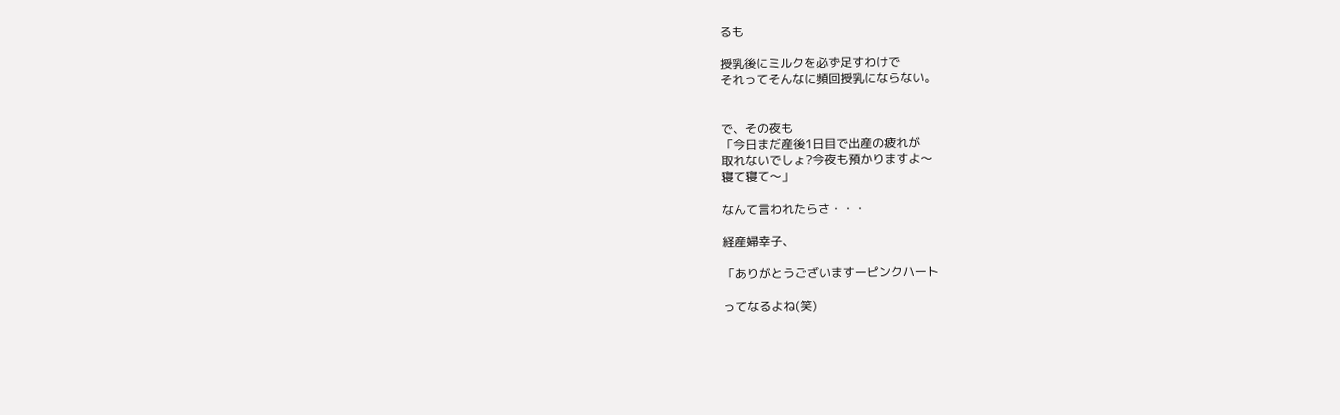るも

授乳後にミルクを必ず足すわけで
それってそんなに頻回授乳にならない。


で、その夜も
「今日まだ産後1日目で出産の疲れが
取れないでしょ?今夜も預かりますよ〜
寝て寝て〜」

なんて言われたらさ・・・

経産婦幸子、

「ありがとうございますーピンクハート

ってなるよね(笑)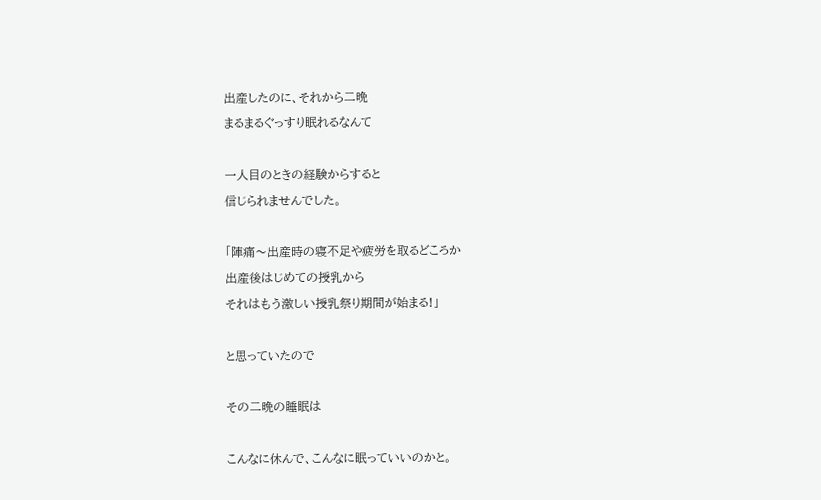出産したのに、それから二晩
まるまるぐっすり眠れるなんて

一人目のときの経験からすると
信じられませんでした。

「陣痛〜出産時の寝不足や疲労を取るどころか
出産後はじめての授乳から
それはもう激しい授乳祭り期間が始まる!」

と思っていたので

その二晩の睡眠は

こんなに休んで、こんなに眠っていいのかと。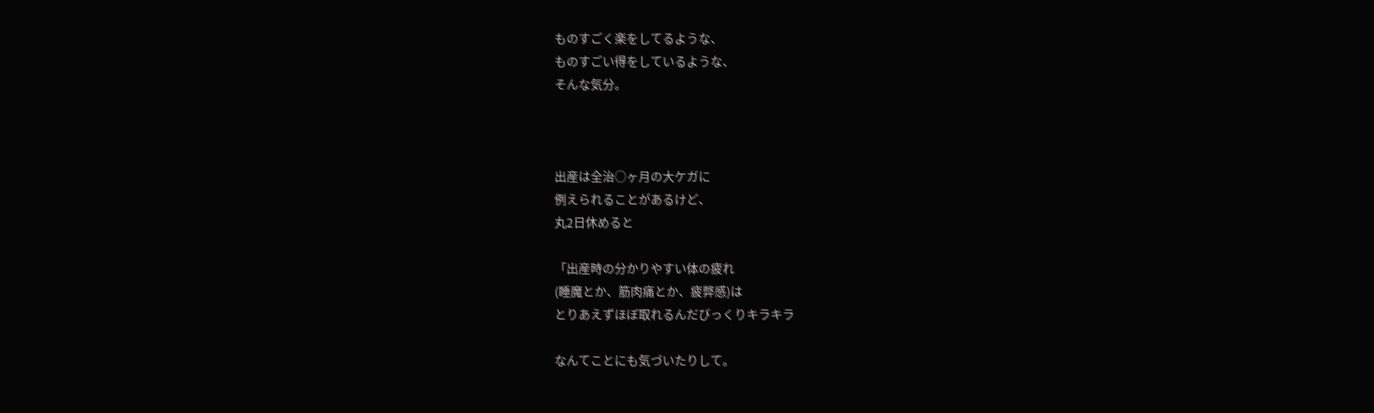ものすごく楽をしてるような、
ものすごい得をしているような、
そんな気分。



出産は全治○ヶ月の大ケガに
例えられることがあるけど、
丸2日休めると

「出産時の分かりやすい体の疲れ
(睡魔とか、筋肉痛とか、疲弊感)は
とりあえずほぼ取れるんだびっくりキラキラ

なんてことにも気づいたりして。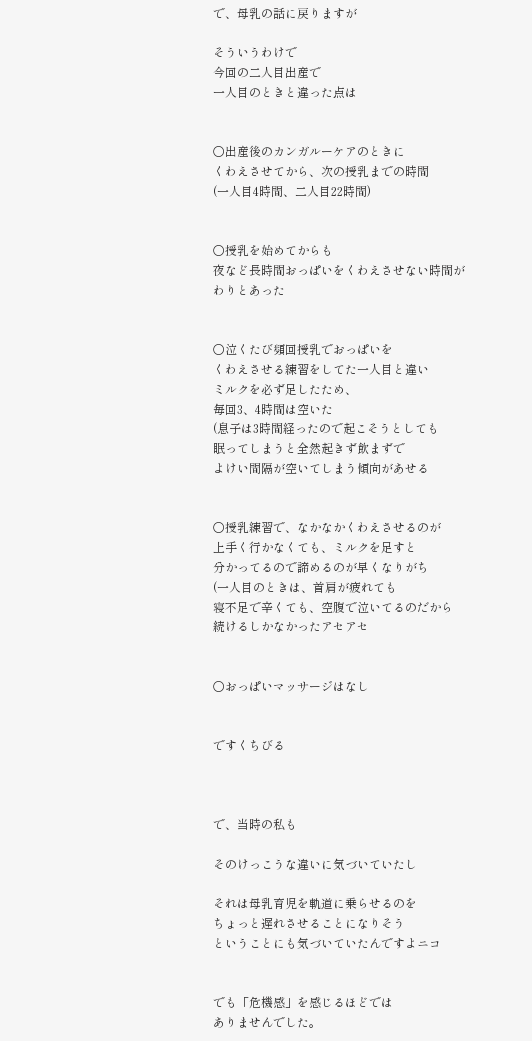で、母乳の話に戻りますが

そういうわけで
今回の二人目出産で
一人目のときと違った点は


○出産後のカンガルーケアのときに
くわえさせてから、次の授乳までの時間
(一人目4時間、二人目22時間)


○授乳を始めてからも
夜など長時間おっぱいをくわえさせない時間が
わりとあった


○泣くたび頻回授乳でおっぱいを
くわえさせる練習をしてた一人目と違い
ミルクを必ず足したため、
毎回3、4時間は空いた
(息子は3時間経ったので起こそうとしても
眠ってしまうと全然起きず飲まずで
よけい間隔が空いてしまう傾向があせる


○授乳練習で、なかなかくわえさせるのが
上手く行かなくても、ミルクを足すと
分かってるので諦めるのが早くなりがち
(一人目のときは、首肩が疲れても
寝不足で辛くても、空腹で泣いてるのだから
続けるしかなかったアセアセ


○おっぱいマッサージはなし


ですくちびる



で、当時の私も

そのけっこうな違いに気づいていたし

それは母乳育児を軌道に乗らせるのを
ちょっと遅れさせることになりそう
ということにも気づいていたんですよニコ


でも「危機感」を感じるほどでは
ありませんでした。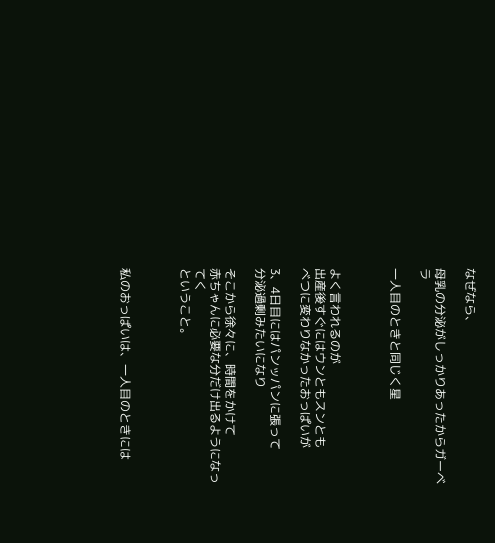なぜなら、

母乳の分泌がしっかりあったからガーベラ

一人目のときと同じく星



よく言われるのが
出産後すぐにはウンともスンとも
べつに変わりなかったおっぱいが

3、4日目にはパンッパンに張って
分泌過剰みたいになり

そこから徐々に、時間をかけて
赤ちゃんに必要な分だけ出るようになってく
ということ。



私のおっぱいは、一人目のときには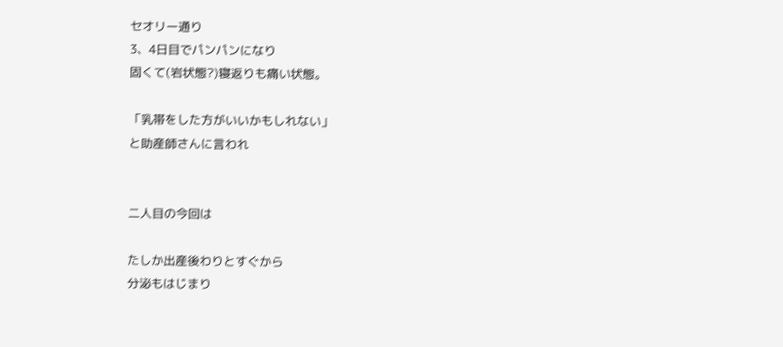セオリー通り
3、4日目でパンパンになり
固くて(岩状態?)寝返りも痛い状態。

「乳帯をした方がいいかもしれない」
と助産師さんに言われ


二人目の今回は

たしか出産後わりとすぐから
分泌もはじまり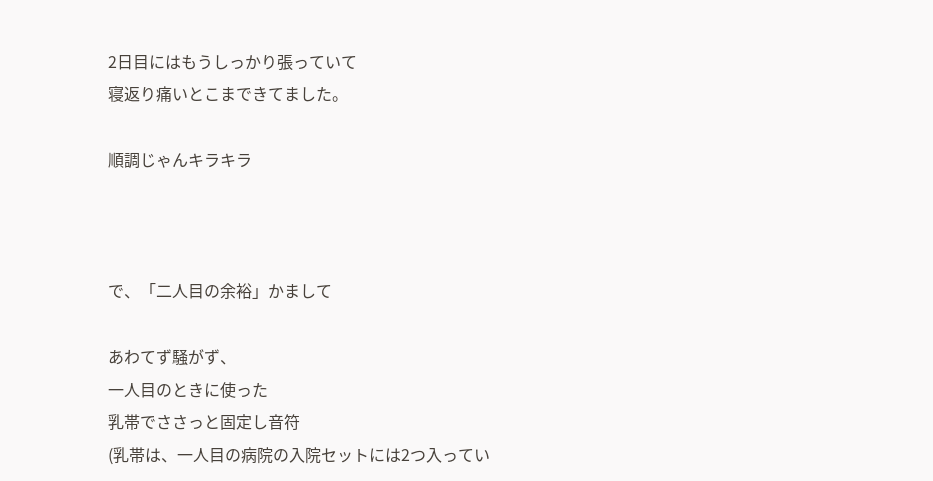2日目にはもうしっかり張っていて
寝返り痛いとこまできてました。

順調じゃんキラキラ



で、「二人目の余裕」かまして

あわてず騒がず、
一人目のときに使った
乳帯でささっと固定し音符
(乳帯は、一人目の病院の入院セットには2つ入ってい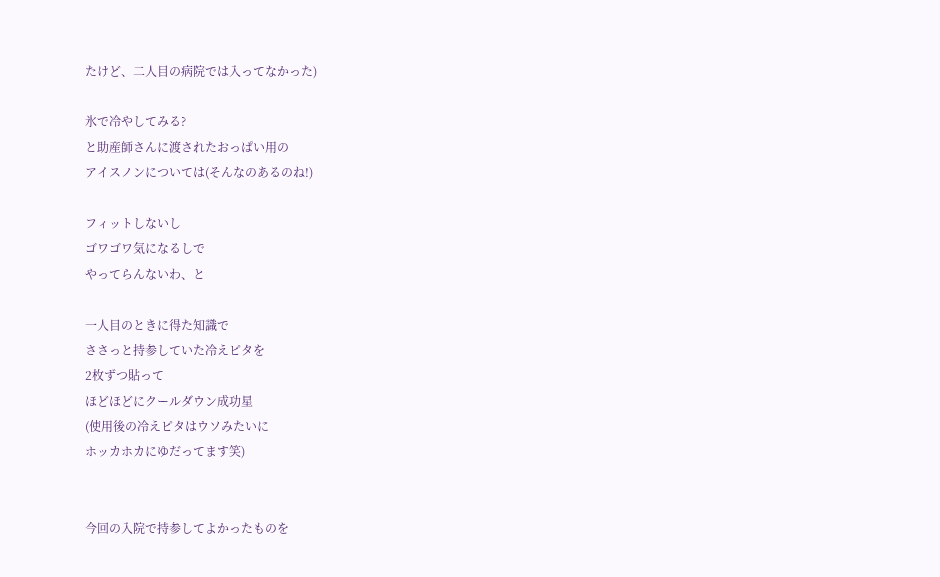たけど、二人目の病院では入ってなかった)

氷で冷やしてみる?
と助産師さんに渡されたおっぱい用の
アイスノンについては(そんなのあるのね!)

フィットしないし
ゴワゴワ気になるしで
やってらんないわ、と

一人目のときに得た知識で
ささっと持参していた冷えピタを
2枚ずつ貼って
ほどほどにクールダウン成功星
(使用後の冷えピタはウソみたいに
ホッカホカにゆだってます笑)


今回の入院で持参してよかったものを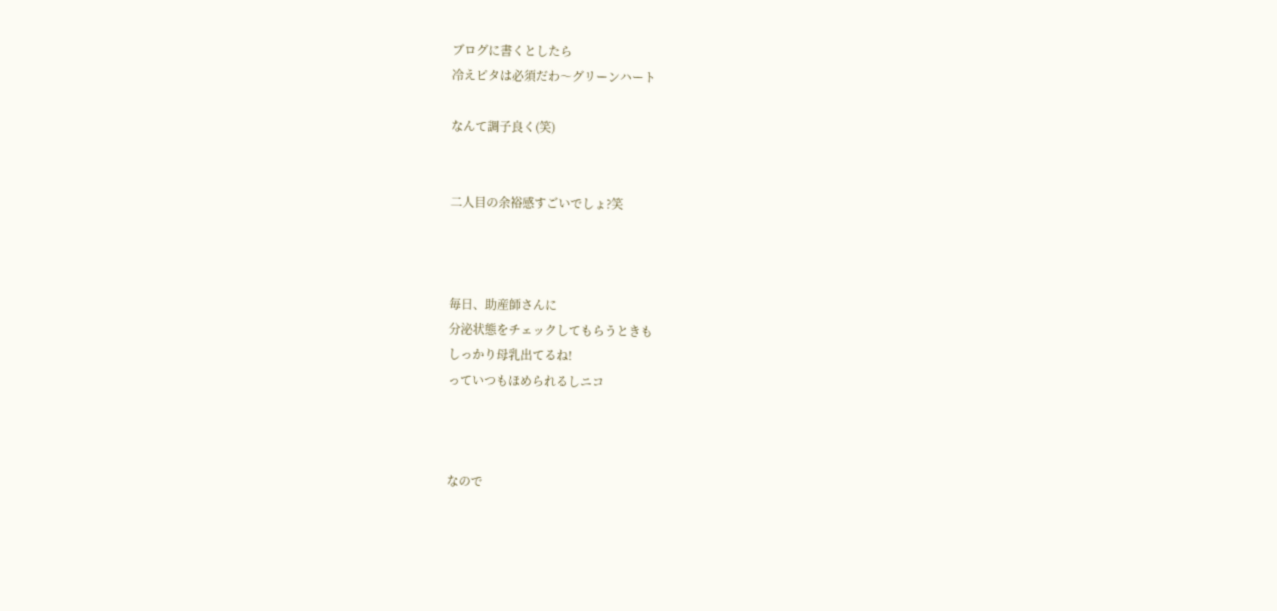ブログに書くとしたら
冷えピタは必須だわ〜グリーンハート

なんて調子良く(笑)


二人目の余裕感すごいでしょ?笑



毎日、助産師さんに
分泌状態をチェックしてもらうときも
しっかり母乳出てるね!
っていつもほめられるしニコ



なので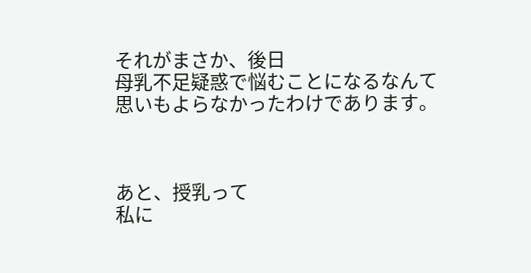それがまさか、後日
母乳不足疑惑で悩むことになるなんて
思いもよらなかったわけであります。



あと、授乳って
私に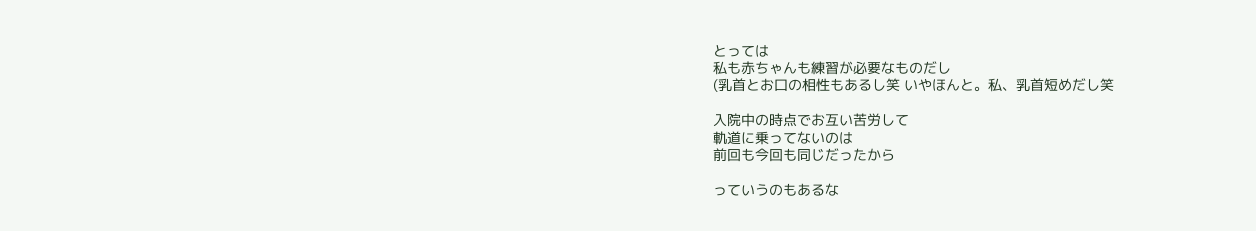とっては
私も赤ちゃんも練習が必要なものだし
(乳首とお口の相性もあるし笑 いやほんと。私、乳首短めだし笑

入院中の時点でお互い苦労して
軌道に乗ってないのは
前回も今回も同じだったから

っていうのもあるな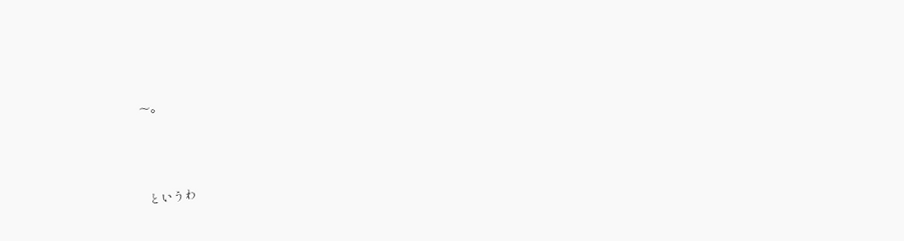〜。



というわ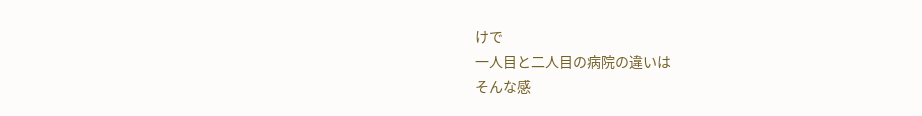けで
一人目と二人目の病院の違いは
そんな感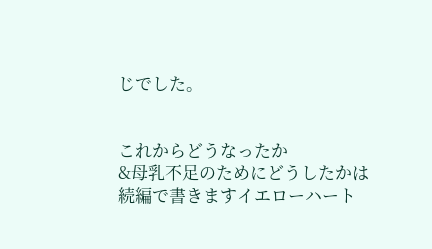じでした。


これからどうなったか
&母乳不足のためにどうしたかは
続編で書きますイエローハート